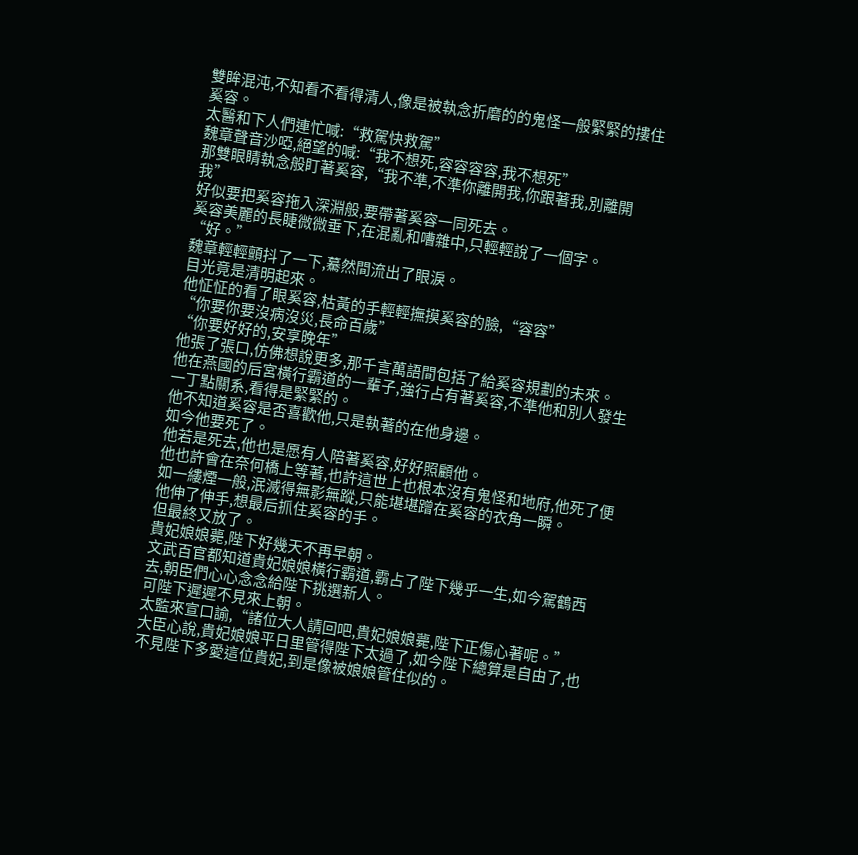雙眸混沌,不知看不看得清人,像是被執念折磨的的鬼怪一般緊緊的摟住奚容。
太醫和下人們連忙喊:“救駕快救駕”
魏章聲音沙啞,絕望的喊:“我不想死,容容容容,我不想死”
那雙眼睛執念般盯著奚容,“我不準,不準你離開我,你跟著我,別離開我”
好似要把奚容拖入深淵般,要帶著奚容一同死去。
奚容美麗的長睫微微垂下,在混亂和嘈雜中,只輕輕說了一個字。
“好。”
魏章輕輕顫抖了一下,驀然間流出了眼淚。
目光竟是清明起來。
他怔怔的看了眼奚容,枯黃的手輕輕撫摸奚容的臉,“容容”
“你要你要沒病沒災,長命百歲”
“你要好好的,安享晚年”
他張了張口,仿佛想說更多,那千言萬語間包括了給奚容規劃的未來。
他在燕國的后宮橫行霸道的一輩子,強行占有著奚容,不準他和別人發生一丁點關系,看得是緊緊的。
他不知道奚容是否喜歡他,只是執著的在他身邊。
如今他要死了。
他若是死去,他也是愿有人陪著奚容,好好照顧他。
他也許會在奈何橋上等著,也許這世上也根本沒有鬼怪和地府,他死了便如一縷煙一般,泯滅得無影無蹤,只能堪堪蹭在奚容的衣角一瞬。
他伸了伸手,想最后抓住奚容的手。
但最終又放了。
貴妃娘娘薨,陛下好幾天不再早朝。
文武百官都知道貴妃娘娘橫行霸道,霸占了陛下幾乎一生,如今駕鶴西去,朝臣們心心念念給陛下挑選新人。
可陛下遲遲不見來上朝。
太監來宣口諭,“諸位大人請回吧,貴妃娘娘薨,陛下正傷心著呢。”
大臣心說,貴妃娘娘平日里管得陛下太過了,如今陛下總算是自由了,也不見陛下多愛這位貴妃,到是像被娘娘管住似的。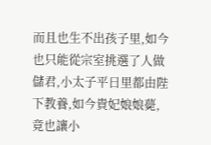而且也生不出孩子里,如今也只能從宗室挑選了人做儲君,小太子平日里都由陛下教養,如今貴妃娘娘薨,竟也讓小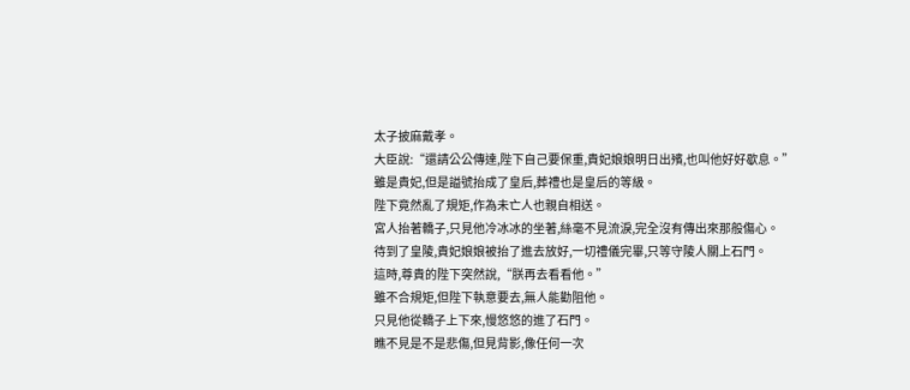太子披麻戴孝。
大臣說:“還請公公傳達,陛下自己要保重,貴妃娘娘明日出殯,也叫他好好歇息。”
雖是貴妃,但是謚號抬成了皇后,葬禮也是皇后的等級。
陛下竟然亂了規矩,作為未亡人也親自相送。
宮人抬著轎子,只見他冷冰冰的坐著,絲毫不見流淚,完全沒有傳出來那般傷心。
待到了皇陵,貴妃娘娘被抬了進去放好,一切禮儀完畢,只等守陵人關上石門。
這時,尊貴的陛下突然說,“朕再去看看他。”
雖不合規矩,但陛下執意要去,無人能勸阻他。
只見他從轎子上下來,慢悠悠的進了石門。
瞧不見是不是悲傷,但見背影,像任何一次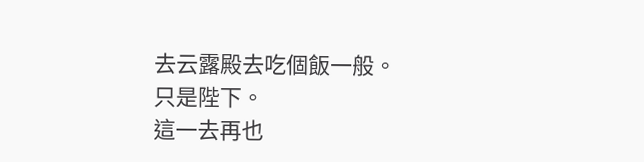去云露殿去吃個飯一般。
只是陛下。
這一去再也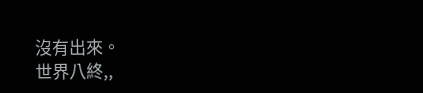沒有出來。
世界八終,,